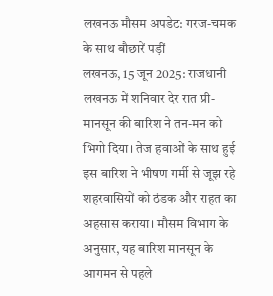लखनऊ मौसम अपडेट: गरज-चमक के साथ बौछारें पड़ीं
लखनऊ, 15 जून 2025: राजधानी लखनऊ में शनिवार देर रात प्री-मानसून की बारिश ने तन-मन को भिगो दिया। तेज हवाओं के साथ हुई इस बारिश ने भीषण गर्मी से जूझ रहे शहरवासियों को ठंडक और राहत का अहसास कराया। मौसम विभाग के अनुसार, यह बारिश मानसून के आगमन से पहले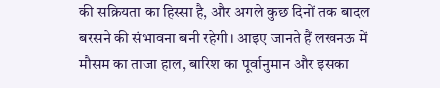की सक्रियता का हिस्सा है, और अगले कुछ दिनों तक बादल बरसने की संभावना बनी रहेगी। आइए जानते हैं लखनऊ में मौसम का ताजा हाल, बारिश का पूर्वानुमान और इसका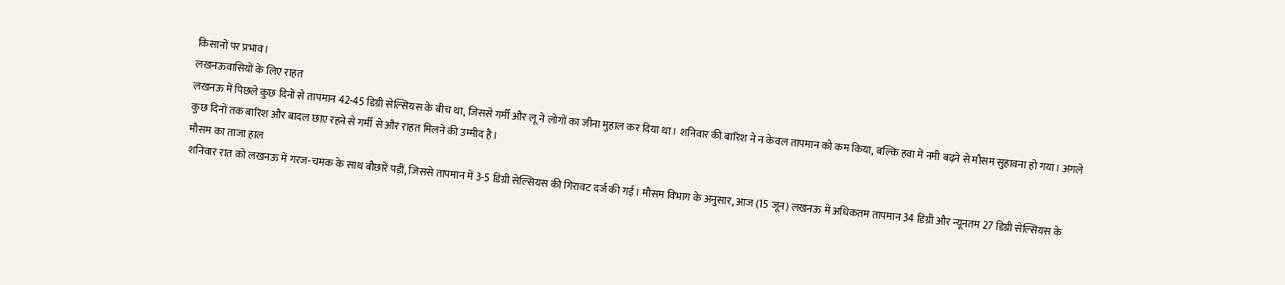किसानों पर प्रभाव।
लखनऊवासियों के लिए राहत
लखनऊ में पिछले कुछ दिनों से तापमान 42-45 डिग्री सेल्सियस के बीच था, जिससे गर्मी और लू ने लोगों का जीना मुहाल कर दिया था। शनिवार की बारिश ने न केवल तापमान को कम किया, बल्कि हवा में नमी बढ़ने से मौसम सुहावना हो गया। अगले कुछ दिनों तक बारिश और बादल छाए रहने से गर्मी से और राहत मिलने की उम्मीद है।
मौसम का ताजा हाल
शनिवार रात को लखनऊ में गरज-चमक के साथ बौछारें पड़ीं, जिससे तापमान में 3-5 डिग्री सेल्सियस की गिरावट दर्ज की गई। मौसम विभाग के अनुसार, आज (15 जून) लखनऊ में अधिकतम तापमान 34 डिग्री और न्यूनतम 27 डिग्री सेल्सियस के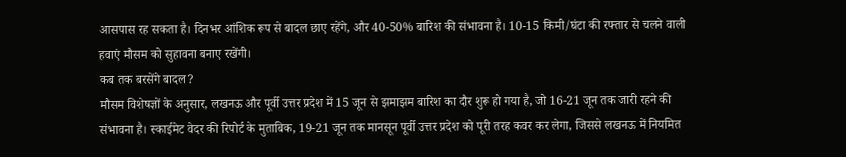आसपास रह सकता है। दिनभर आंशिक रूप से बादल छाए रहेंगे, और 40-50% बारिश की संभावना है। 10-15 किमी/घंटा की रफ्तार से चलने वाली हवाएं मौसम को सुहावना बनाए रखेंगी।
कब तक बरसेंगे बादल?
मौसम विशेषज्ञों के अनुसार, लखनऊ और पूर्वी उत्तर प्रदेश में 15 जून से झमाझम बारिश का दौर शुरू हो गया है, जो 16-21 जून तक जारी रहने की संभावना है। स्काईमेट वेदर की रिपोर्ट के मुताबिक, 19-21 जून तक मानसून पूर्वी उत्तर प्रदेश को पूरी तरह कवर कर लेगा, जिससे लखनऊ में नियमित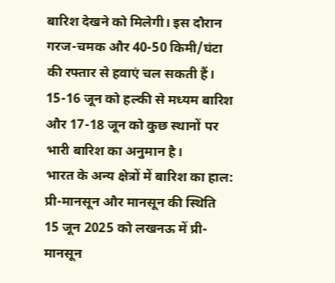बारिश देखने को मिलेगी। इस दौरान गरज-चमक और 40-50 किमी/घंटा की रफ्तार से हवाएं चल सकती हैं। 15-16 जून को हल्की से मध्यम बारिश और 17-18 जून को कुछ स्थानों पर भारी बारिश का अनुमान है।
भारत के अन्य क्षेत्रों में बारिश का हाल: प्री-मानसून और मानसून की स्थिति
15 जून 2025 को लखनऊ में प्री-मानसून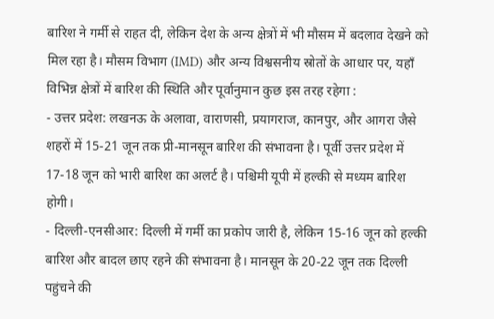बारिश ने गर्मी से राहत दी, लेकिन देश के अन्य क्षेत्रों में भी मौसम में बदलाव देखने को मिल रहा है। मौसम विभाग (IMD) और अन्य विश्वसनीय स्रोतों के आधार पर, यहाँ विभिन्न क्षेत्रों में बारिश की स्थिति और पूर्वानुमान कुछ इस तरह रहेगा :
- उत्तर प्रदेश: लखनऊ के अलावा, वाराणसी, प्रयागराज, कानपुर, और आगरा जैसे शहरों में 15-21 जून तक प्री-मानसून बारिश की संभावना है। पूर्वी उत्तर प्रदेश में 17-18 जून को भारी बारिश का अलर्ट है। पश्चिमी यूपी में हल्की से मध्यम बारिश होगी।
- दिल्ली-एनसीआर: दिल्ली में गर्मी का प्रकोप जारी है, लेकिन 15-16 जून को हल्की बारिश और बादल छाए रहने की संभावना है। मानसून के 20-22 जून तक दिल्ली पहुंचने की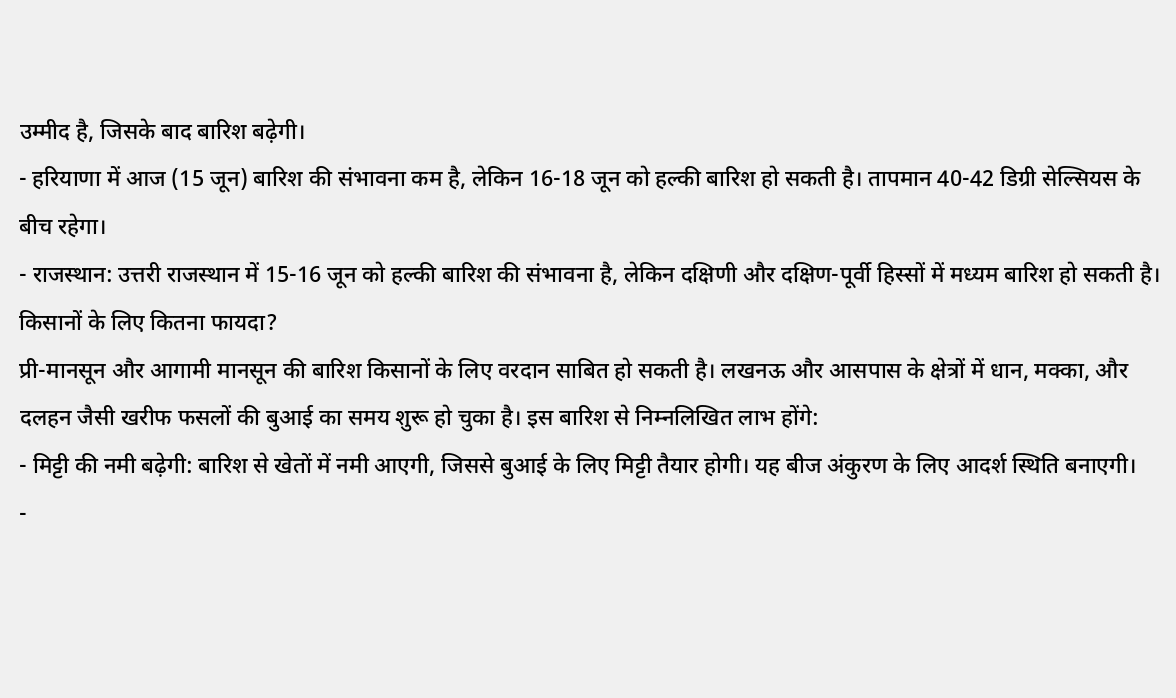उम्मीद है, जिसके बाद बारिश बढ़ेगी।
- हरियाणा में आज (15 जून) बारिश की संभावना कम है, लेकिन 16-18 जून को हल्की बारिश हो सकती है। तापमान 40-42 डिग्री सेल्सियस के बीच रहेगा।
- राजस्थान: उत्तरी राजस्थान में 15-16 जून को हल्की बारिश की संभावना है, लेकिन दक्षिणी और दक्षिण-पूर्वी हिस्सों में मध्यम बारिश हो सकती है।
किसानों के लिए कितना फायदा?
प्री-मानसून और आगामी मानसून की बारिश किसानों के लिए वरदान साबित हो सकती है। लखनऊ और आसपास के क्षेत्रों में धान, मक्का, और दलहन जैसी खरीफ फसलों की बुआई का समय शुरू हो चुका है। इस बारिश से निम्नलिखित लाभ होंगे:
- मिट्टी की नमी बढ़ेगी: बारिश से खेतों में नमी आएगी, जिससे बुआई के लिए मिट्टी तैयार होगी। यह बीज अंकुरण के लिए आदर्श स्थिति बनाएगी।
-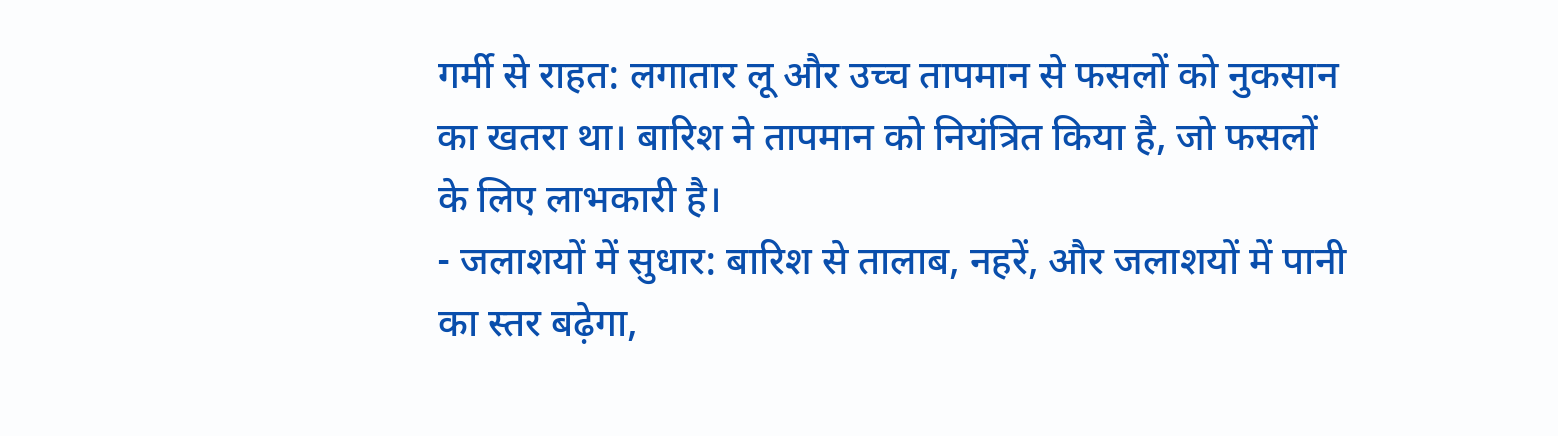गर्मी से राहत: लगातार लू और उच्च तापमान से फसलों को नुकसान का खतरा था। बारिश ने तापमान को नियंत्रित किया है, जो फसलों के लिए लाभकारी है।
- जलाशयों में सुधार: बारिश से तालाब, नहरें, और जलाशयों में पानी का स्तर बढ़ेगा,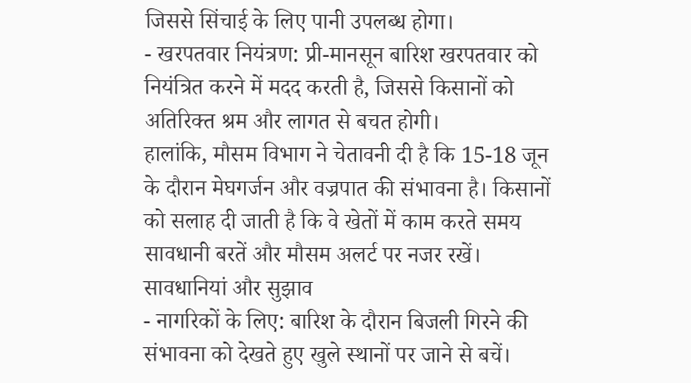जिससे सिंचाई के लिए पानी उपलब्ध होगा।
- खरपतवार नियंत्रण: प्री-मानसून बारिश खरपतवार को नियंत्रित करने में मदद करती है, जिससे किसानों को अतिरिक्त श्रम और लागत से बचत होगी।
हालांकि, मौसम विभाग ने चेतावनी दी है कि 15-18 जून के दौरान मेघगर्जन और वज्रपात की संभावना है। किसानों को सलाह दी जाती है कि वे खेतों में काम करते समय सावधानी बरतें और मौसम अलर्ट पर नजर रखें।
सावधानियां और सुझाव
- नागरिकों के लिए: बारिश के दौरान बिजली गिरने की संभावना को देखते हुए खुले स्थानों पर जाने से बचें।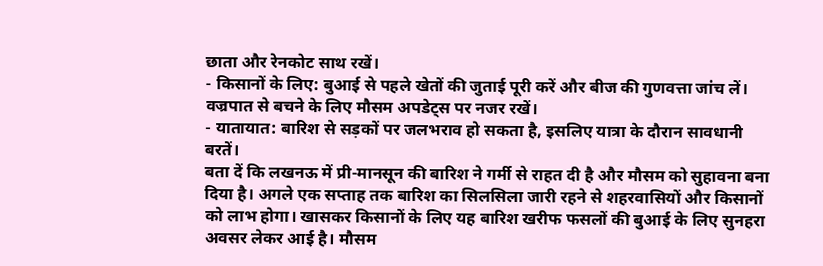छाता और रेनकोट साथ रखें।
- किसानों के लिए: बुआई से पहले खेतों की जुताई पूरी करें और बीज की गुणवत्ता जांच लें। वज्रपात से बचने के लिए मौसम अपडेट्स पर नजर रखें।
- यातायात: बारिश से सड़कों पर जलभराव हो सकता है, इसलिए यात्रा के दौरान सावधानी बरतें।
बता दें कि लखनऊ में प्री-मानसून की बारिश ने गर्मी से राहत दी है और मौसम को सुहावना बना दिया है। अगले एक सप्ताह तक बारिश का सिलसिला जारी रहने से शहरवासियों और किसानों को लाभ होगा। खासकर किसानों के लिए यह बारिश खरीफ फसलों की बुआई के लिए सुनहरा अवसर लेकर आई है। मौसम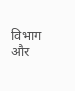विभाग और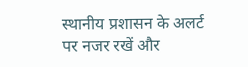स्थानीय प्रशासन के अलर्ट पर नजर रखें और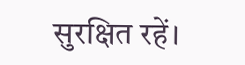सुरक्षित रहें।